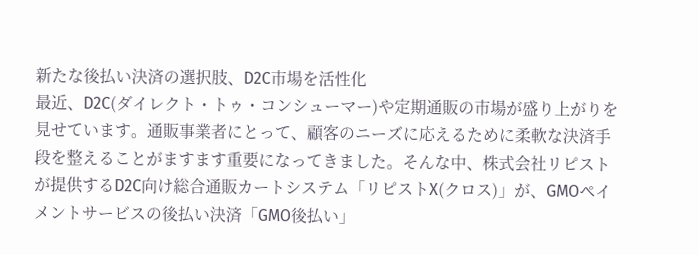新たな後払い決済の選択肢、D2C市場を活性化
最近、D2C(ダイレクト・トゥ・コンシューマー)や定期通販の市場が盛り上がりを見せています。通販事業者にとって、顧客のニーズに応えるために柔軟な決済手段を整えることがますます重要になってきました。そんな中、株式会社リピストが提供するD2C向け総合通販カートシステム「リピストX(クロス)」が、GMOペイメントサービスの後払い決済「GMO後払い」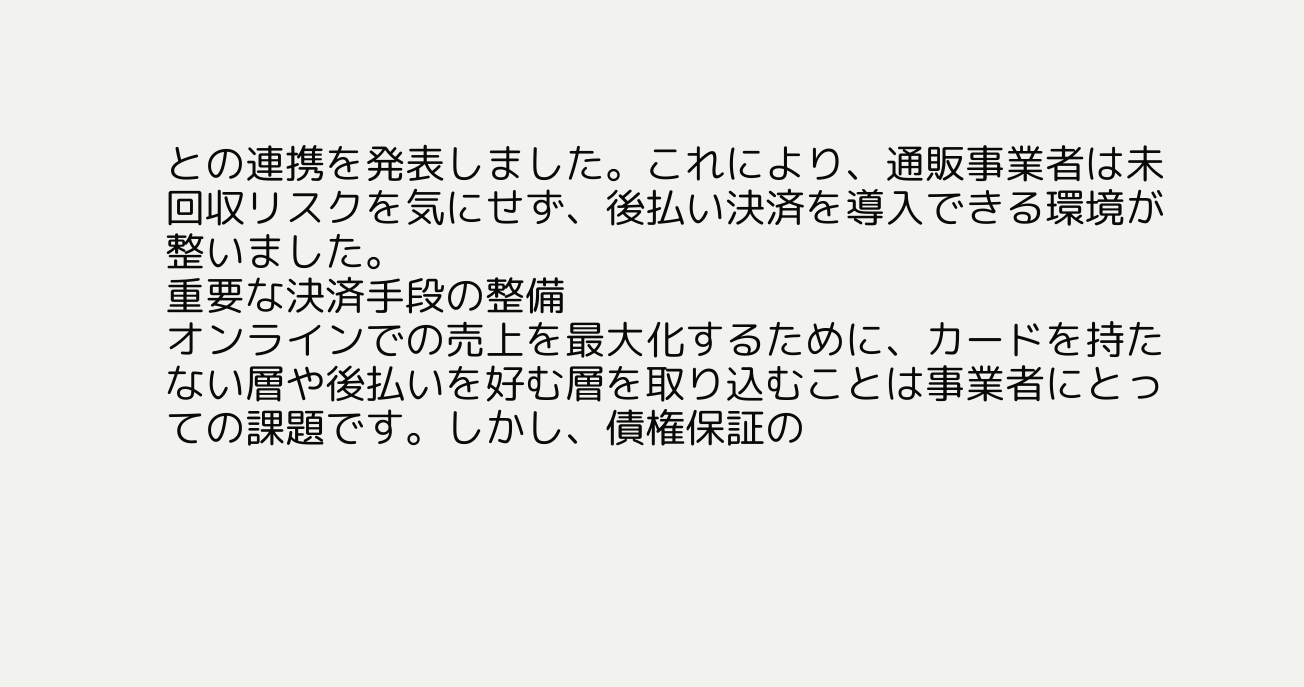との連携を発表しました。これにより、通販事業者は未回収リスクを気にせず、後払い決済を導入できる環境が整いました。
重要な決済手段の整備
オンラインでの売上を最大化するために、カードを持たない層や後払いを好む層を取り込むことは事業者にとっての課題です。しかし、債権保証の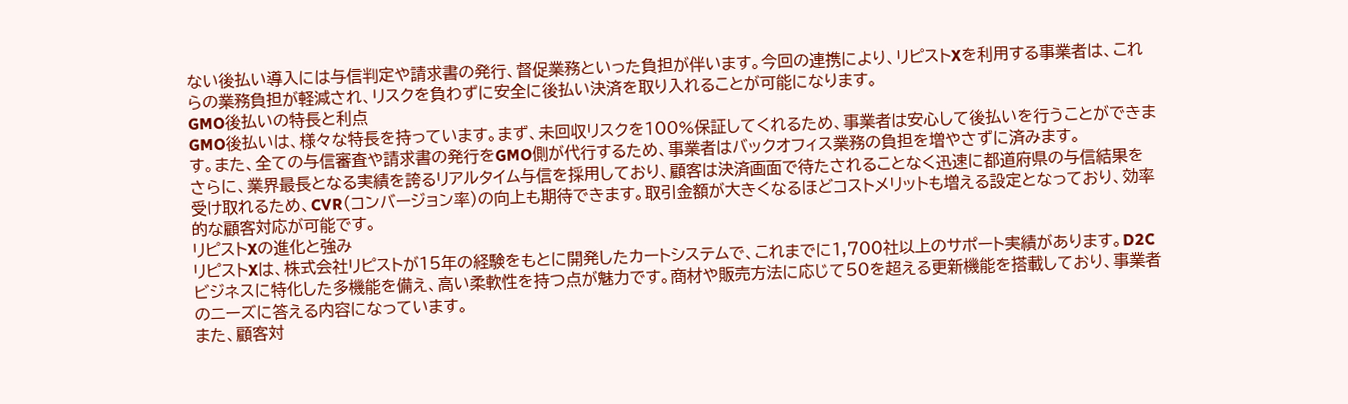ない後払い導入には与信判定や請求書の発行、督促業務といった負担が伴います。今回の連携により、リピストXを利用する事業者は、これらの業務負担が軽減され、リスクを負わずに安全に後払い決済を取り入れることが可能になります。
GMO後払いの特長と利点
GMO後払いは、様々な特長を持っています。まず、未回収リスクを100%保証してくれるため、事業者は安心して後払いを行うことができます。また、全ての与信審査や請求書の発行をGMO側が代行するため、事業者はバックオフィス業務の負担を増やさずに済みます。
さらに、業界最長となる実績を誇るリアルタイム与信を採用しており、顧客は決済画面で待たされることなく迅速に都道府県の与信結果を受け取れるため、CVR(コンバージョン率)の向上も期待できます。取引金額が大きくなるほどコストメリットも増える設定となっており、効率的な顧客対応が可能です。
リピストXの進化と強み
リピストXは、株式会社リピストが15年の経験をもとに開発したカートシステムで、これまでに1,700社以上のサポート実績があります。D2Cビジネスに特化した多機能を備え、高い柔軟性を持つ点が魅力です。商材や販売方法に応じて50を超える更新機能を搭載しており、事業者のニーズに答える内容になっています。
また、顧客対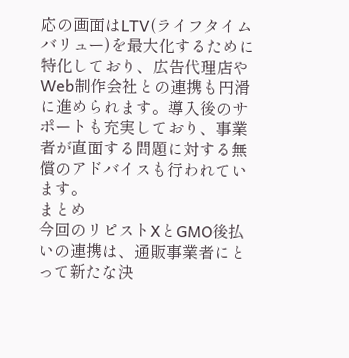応の画面はLTV(ライフタイムバリュー)を最大化するために特化しており、広告代理店やWeb制作会社との連携も円滑に進められます。導入後のサポートも充実しており、事業者が直面する問題に対する無償のアドバイスも行われています。
まとめ
今回のリピストXとGMO後払いの連携は、通販事業者にとって新たな決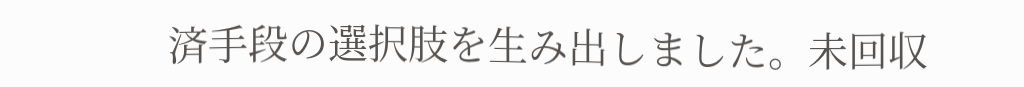済手段の選択肢を生み出しました。未回収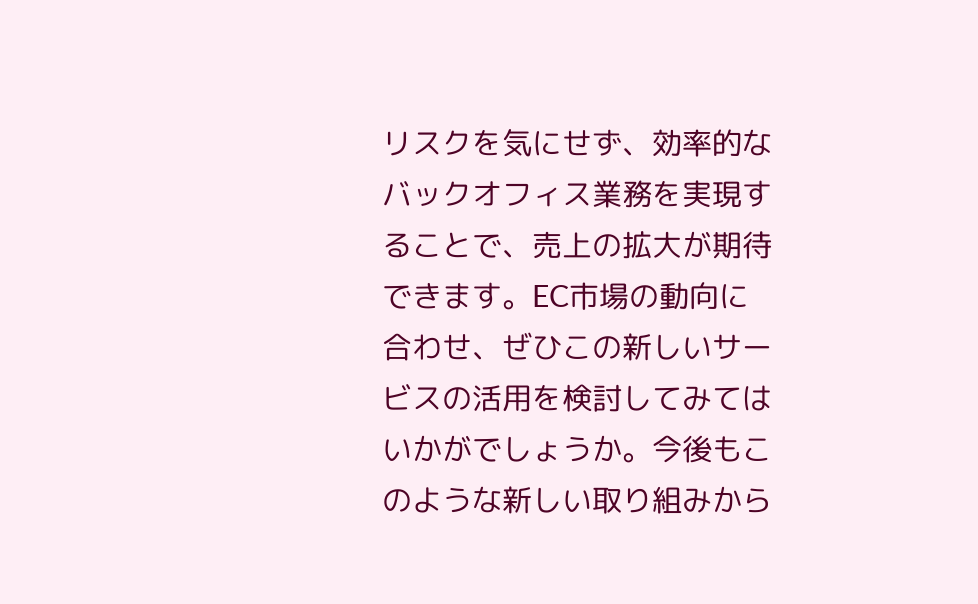リスクを気にせず、効率的なバックオフィス業務を実現することで、売上の拡大が期待できます。EC市場の動向に合わせ、ぜひこの新しいサービスの活用を検討してみてはいかがでしょうか。今後もこのような新しい取り組みから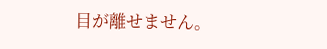目が離せません。